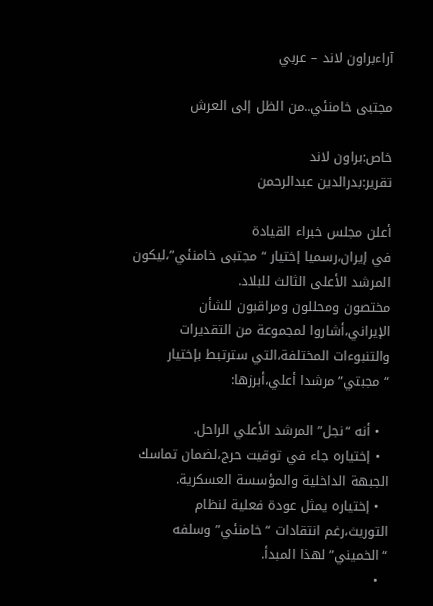آراءبراون لاند – عربي

مجتبى خامنئي..من الظل إلى العرش

خاص:براون لاند
تقرير:بدرالدين عبدالرحمن

أعلن مجلس خبراء القيادة
في إيران،رسميا إختيار “مجتبى خامنئي”،ليكون المرشد الأعلى الثالث للبلاد.
مختصون ومحللون ومراقبون للشأن الإيراني،أشاروا لمجموعة من التقديرات والتنبوءات المختلفة،التي سترتبط بإختيار “مجبتي”مرشدا أعلي،أبرزها:

  • أنه “نجل” المرشد الأعلي الراحل.
  • إختياره جاء في توقيت حرج،لضمان تماسك الجبهة الداخلية والمؤسسة العسكرية.
  • إختياره يمثل عودة فعلية لنظام التوريث،رغم انتقادات “خامنئي” وسلفه “الخميني”لهذا المبدأ.
  •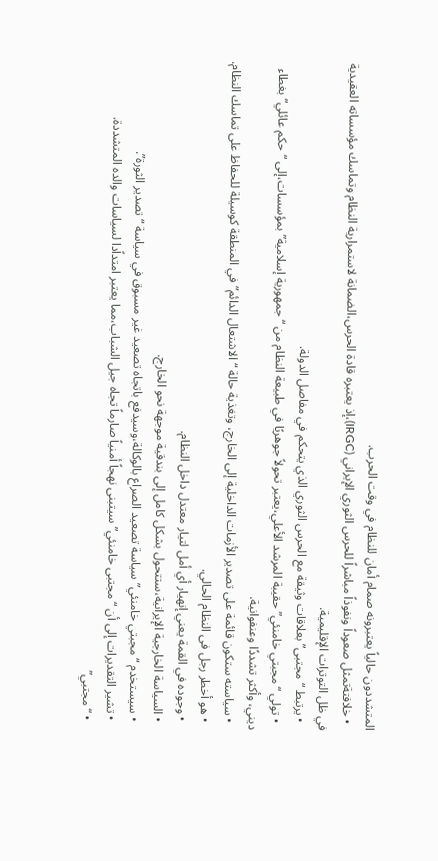المتشددون حالياً يعتبرونه صمام أمان للنظام في وقت الحرب.
  • خلافتةتمثل صعوداً ونفوذاً مباشراً للحرس الثوري الإيراني (IRGC)،إذ يعتبره قادة الحرس،الضمانة لاستمرارية النظام وتماسك مؤسساته العقيدية في ظل التوترات الإقليمية.
  • يرتبط “مجتبى” بعلاقات وثيقة مع الحرس الثوري الذي يتحكم في مفاصل الدولة.
  • تولي “مجبتي خامنئي”حقيبة المرشد الأعلي،يعتبر تحولاً جوهريًا في طبيعة النظام من “جمهورية إسلامية” بمؤسسات،إلى “حكم عائلي” بغطاء ديني، وأكثر تشددًا وعنفوانية.
  • سياسته ستكون قائمة على تصدير الأزمات الداخلية إلى الخارج، وتغذية حالة “الاشتعال الدائم” في المنطقة كوسيلة للحفاظ على تماسك النظام.
  • هو أخطر رجل فى النظام الحالي.
  • وجوده في القمة يعني إنهيار أي أمل لتيار معتدل داخل النظام.
  • السياسة الخارجية الإيرانية،ستتحول بشكل كامل إلى بندقية موجهة نحو الخارج.
  • سيستخدم “مجبتي خامنئي”سياسة تصعيد الصراع بالوكالة،وسيدفع باتجاه تصعيد غير مسبوق في سياسة “تصدير الثورة”.
  • تشير التقديرات إلى أن “مجتبى خامنئي” سيتبنى نهجاً أمنياً صارماً تجاه جيل الشباب،مما يعتبر امتداًدا لسياسات والده المتشددة.
  • “مجتبي”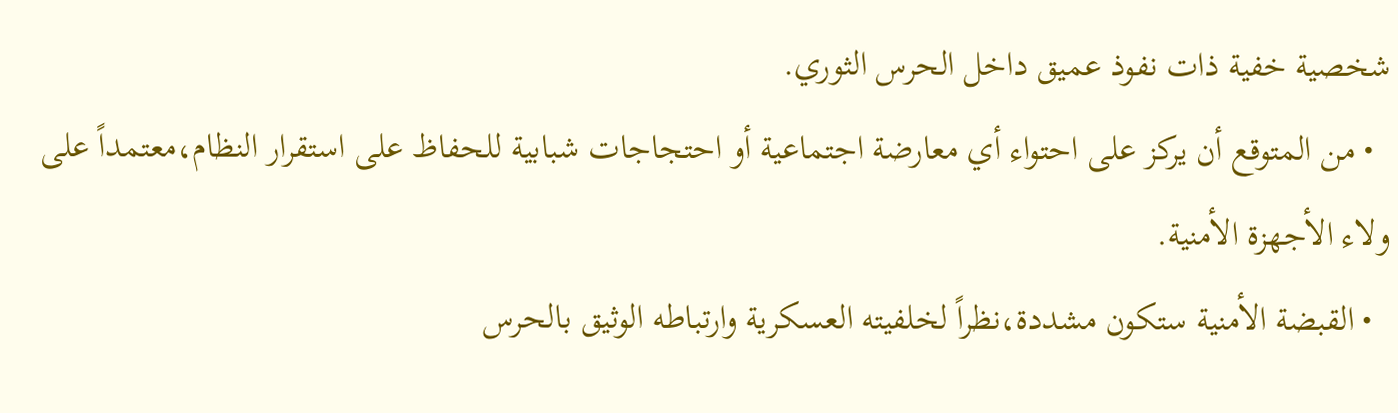شخصية خفية ذات نفوذ عميق داخل الحرس الثوري.
  • من المتوقع أن يركز على احتواء أي معارضة اجتماعية أو احتجاجات شبابية للحفاظ على استقرار النظام،معتمداً على ولاء الأجهزة الأمنية.
  • القبضة الأمنية ستكون مشددة،نظراً لخلفيته العسكرية وارتباطه الوثيق بالحرس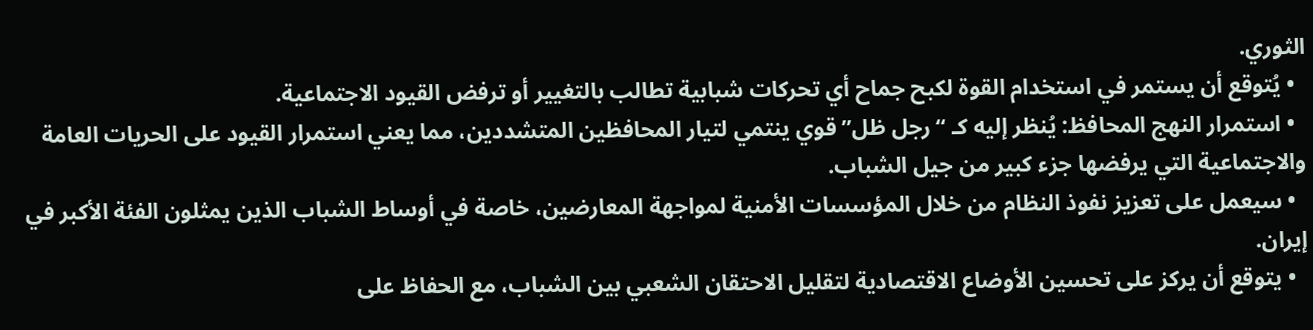الثوري.
  • يُتوقع أن يستمر في استخدام القوة لكبح جماح أي تحركات شبابية تطالب بالتغيير أو ترفض القيود الاجتماعية.
  • استمرار النهج المحافظ: يُنظر إليه كـ “رجل ظل” قوي ينتمي لتيار المحافظين المتشددين، مما يعني استمرار القيود على الحريات العامة والاجتماعية التي يرفضها جزء كبير من جيل الشباب.
  • سيعمل على تعزيز نفوذ النظام من خلال المؤسسات الأمنية لمواجهة المعارضين، خاصة في أوساط الشباب الذين يمثلون الفئة الأكبر في إيران.
  • يتوقع أن يركز على تحسين الأوضاع الاقتصادية لتقليل الاحتقان الشعبي بين الشباب، مع الحفاظ على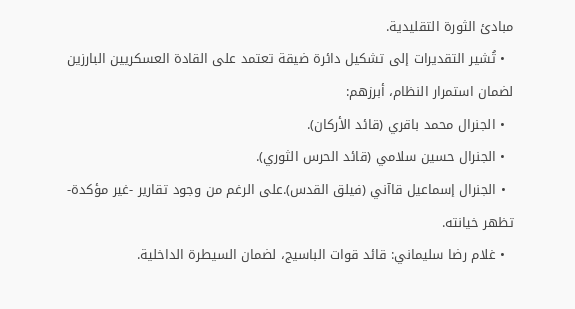مبادئ الثورة التقليدية.
  • تُشير التقديرات إلى تشكيل دائرة ضيقة تعتمد على القادة العسكريين البارزين لضمان استمرار النظام، أبرزهم:
  • الجنرال محمد باقري (قائد الأركان).
  • الجنرال حسين سلامي (قائد الحرس الثوري).
  • الجنرال إسماعيل قاآني (فيلق القدس).على الرغم من وجود تقارير -غير مؤكدة- تظهر خيانته.
  • غلام رضا سليماني: قائد قوات الباسيج، لضمان السيطرة الداخلية.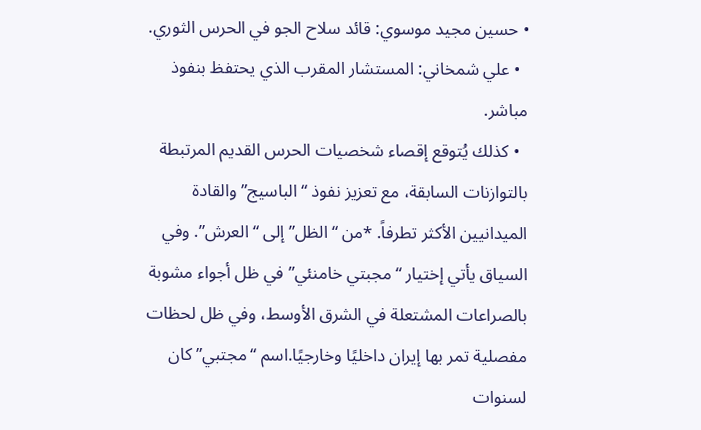• حسين مجيد موسوي: قائد سلاح الجو في الحرس الثوري.
  • علي شمخاني: المستشار المقرب الذي يحتفظ بنفوذ مباشر.
  • كذلك يُتوقع إقصاء شخصيات الحرس القديم المرتبطة بالتوازنات السابقة، مع تعزيز نفوذ “الباسيج” والقادة الميدانيين الأكثر تطرفاً. *من “الظل” إلى “العرش”. وفي السياق يأتي إختيار “مجبتي خامنئي”في ظل أجواء مشوبة بالصراعات المشتعلة في الشرق الأوسط، وفي ظل لحظات مفصلية تمر بها إيران داخليًا وخارجيًا.اسم “مجتبي” كان لسنوات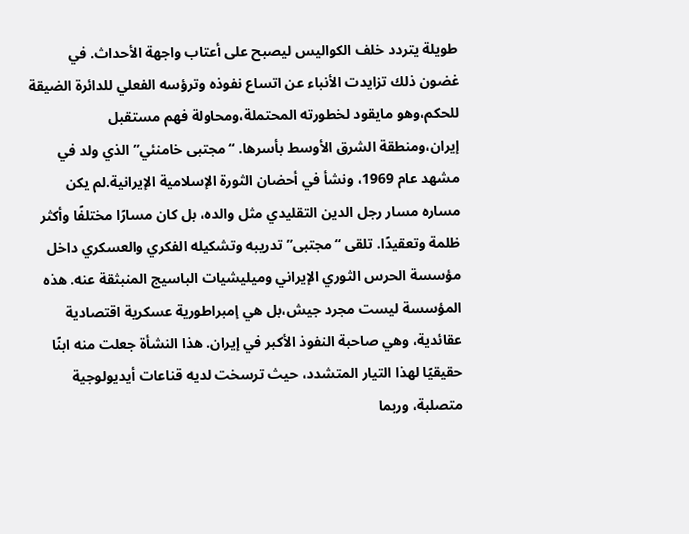طويلة يتردد خلف الكواليس ليصبح على أعتاب واجهة الأحداث. في غضون ذلك تزايدت الأنباء عن اتساع نفوذه وترؤسه الفعلي للدائرة الضيقة للحكم،وهو مايقود لخطورته المحتملة،ومحاولة فهم مستقبل إيران،ومنطقة الشرق الأوسط بأسرها. “مجتبى خامنئي” الذي ولد في مشهد عام 1969، ونشأ في أحضان الثورة الإسلامية الإيرانية.لم يكن مساره مسار رجل الدين التقليدي مثل والده، بل كان مسارًا مختلفًا وأكثر ظلمة وتعقيدًا. تلقى “مجتبى” تدريبه وتشكيله الفكري والعسكري داخل مؤسسة الحرس الثوري الإيراني وميليشيات الباسيج المنبثقة عنه. هذه المؤسسة ليست مجرد جيش،بل هي إمبراطورية عسكرية اقتصادية عقائدية، وهي صاحبة النفوذ الأكبر في إيران. هذا النشأة جعلت منه ابنًا حقيقيًا لهذا التيار المتشدد، حيث ترسخت لديه قناعات أيديولوجية متصلبة، وربما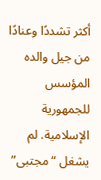أكثر تشددًا وعنادًا من جيل والده المؤسس للجمهورية الإسلامية. لم يشغل “مجتبى”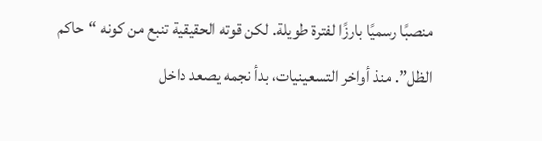منصبًا رسميًا بارزًا لفترة طويلة. لكن قوته الحقيقية تنبع من كونه “حاكم الظل”. منذ أواخر التسعينيات، بدأ نجمه يصعد داخل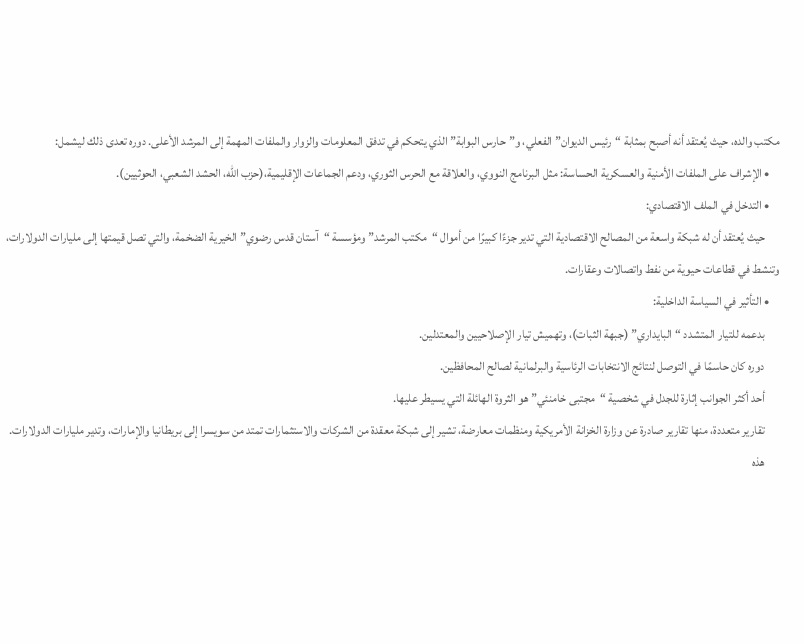مكتب والده، حيث يُعتقد أنه أصبح بمثابة “رئيس الديوان” الفعلي، و”حارس البوابة” الذي يتحكم في تدفق المعلومات والزوار والملفات المهمة إلى المرشد الأعلى. دوره تعدى ذلك ليشمل:
    • الإشراف على الملفات الأمنية والعسكرية الحساسة: مثل البرنامج النووي، والعلاقة مع الحرس الثوري، ودعم الجماعات الإقليمية،(حزب الله، الحشد الشعبي، الحوثيين).
    • التدخل في الملف الاقتصادي:
      حيث يُعتقد أن له شبكة واسعة من المصالح الاقتصادية التي تدير جزءًا كبيرًا من أموال “مكتب المرشد” ومؤسسة “آستان قدس رضوي” الخيرية الضخمة، والتي تصل قيمتها إلى مليارات الدولارات، وتنشط في قطاعات حيوية من نفط واتصالات وعقارات.
    • التأثير في السياسة الداخلية:
      بدعمه للتيار المتشدد “البايداري” (جبهة الثبات)، وتهميش تيار الإصلاحيين والمعتدلين.
      دوره كان حاسمًا في التوصل لنتائج الانتخابات الرئاسية والبرلمانية لصالح المحافظين.
      أحد أكثر الجوانب إثارة للجدل في شخصية “مجتبى خامنئي” هو الثروة الهائلة التي يسيطر عليها.
      تقارير متعددة، منها تقارير صادرة عن وزارة الخزانة الأمريكية ومنظمات معارضة، تشير إلى شبكة معقدة من الشركات والاستثمارات تمتد من سويسرا إلى بريطانيا والإمارات، وتدير مليارات الدولارات.
      هذه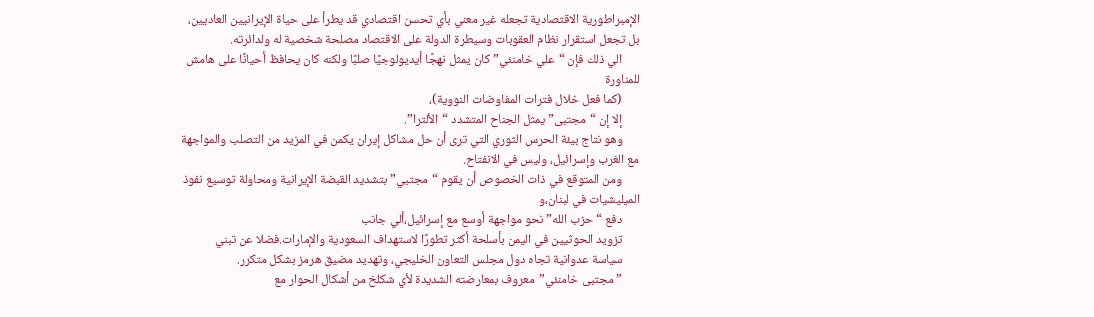الإمبراطورية الاقتصادية تجعله غير معني بأي تحسن اقتصادي قد يطرأ على حياة الإيرانيين العاديين، بل تجعل استقرار نظام العقوبات وسيطرة الدولة على الاقتصاد مصلحة شخصية له ولدائرته.
      الي ذلك فإن “علي خامنئي” كان يمثل نهجًا أيديولوجيًا صلبًا ولكنه كان يحافظ أحيانًا على هامش للمناورة
      (كما فعل خلال فترات المفاوضات النووية)،
      إلا إن “مجتبى” يمثل الجناح المتشدد “الألترا”.
      وهو نتاج بيئة الحرس الثوري التي ترى أن حل مشاكل إيران يكمن في المزيد من التصلب والمواجهة مع الغرب وإسرائيل، وليس في الانفتاح.
      ومن المتوقع في ذات الخصوص أن يقوم “مجتبي”بتشديد القبضة الإيرانية ومحاولة توسيع نفوذ الميليشيات في لبنان،و
      دفع “حزب الله” نحو مواجهة أوسع مع إسرائيل،ألي جانب
      تزويد الحوثيين في اليمن بأسلحة أكثر تطورًا لاستهداف السعودية والإمارات.فضلا عن تبني
      سياسة عدوانية تجاه دول مجلس التعاون الخليجي، وتهديد مضيق هرمز بشكل متكرر.
      ” مجتبى خامنئي”معروف بمعارضته الشديدة لأي شكلخ من أشكال الحوار مع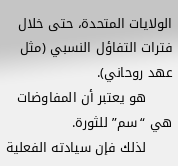الولايات المتحدة، حتى خلال فترات التفاؤل النسبي (مثل عهد روحاني).
      هو يعتبر أن المفاوضات هي “سم” للثورة.
      لذلك فإن سيادته الفعلية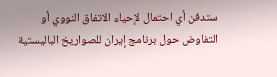ستدفن أي احتمال لإحياء الاتفاق النووي أو التفاوض حول برنامج إيران للصواريخ الباليستية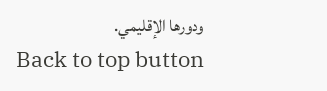ودورها الإقليمي.
Back to top button